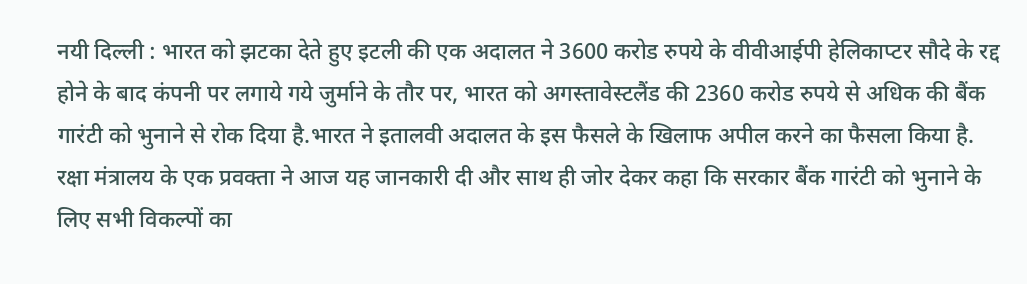नयी दिल्ली : भारत को झटका देते हुए इटली की एक अदालत ने 3600 करोड रुपये के वीवीआईपी हेलिकाप्टर सौदे के रद्द होने के बाद कंपनी पर लगाये गये जुर्माने के तौर पर, भारत को अगस्तावेस्टलैंड की 2360 करोड रुपये से अधिक की बैंक गारंटी को भुनाने से रोक दिया है.भारत ने इतालवी अदालत के इस फैसले के खिलाफ अपील करने का फैसला किया है.
रक्षा मंत्रालय के एक प्रवक्ता ने आज यह जानकारी दी और साथ ही जोर देकर कहा कि सरकार बैंक गारंटी को भुनाने के लिए सभी विकल्पों का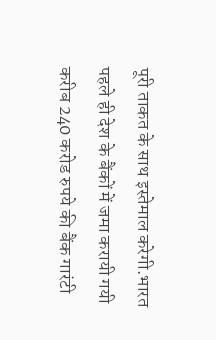पूरी ताकत के साथ इस्तेमाल करेगी.भारत पहले ही देश के बैंकों में जमा करायी गयी करीब 240 करोड रुपये की बैंक गारंटी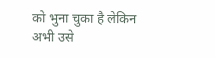को भुना चुका है लेकिन अभी उसे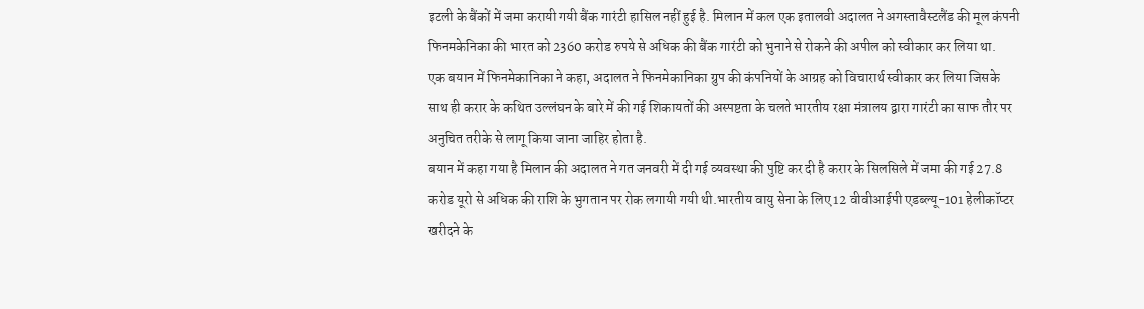इटली के बैंकों में जमा करायी गयी बैंक गारंटी हासिल नहीं हुई है. मिलान में कल एक इतालवी अदालत ने अगस्तावैस्टलैंड की मूल कंपनी फिनमकेनिका की भारत को 2360 करोड रुपये से अधिक की बैंक गारंटी को भुनाने से रोकने की अपील को स्वीकार कर लिया था.
एक बयान में फिनमेकानिका ने कहा, अदालत ने फिनमेकानिका ग्रुप की कंपनियों के आग्रह को विचारार्थ स्वीकार कर लिया जिसके साथ ही करार के कथित उल्लंघन के बारे में की गई शिकायतों की अस्पष्टता के चलते भारतीय रक्षा मंत्रालय द्वारा गारंटी का साफ तौर पर अनुचित तरीके से लागू किया जाना जाहिर होता है.
बयान में कहा गया है मिलान की अदालत ने गत जनवरी में दी गई व्यवस्था की पुष्टि कर दी है करार के सिलसिले में जमा की गई 27.8 करोड यूरो से अधिक की राशि के भुगतान पर रोक लगायी गयी थी.भारतीय वायु सेना के लिए 12 वीवीआईपी एडब्ल्यू-101 हेलीकॉप्टर खरीदने के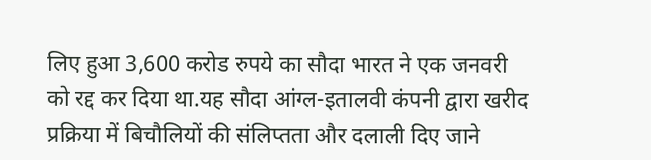लिए हुआ 3,600 करोड रुपये का सौदा भारत ने एक जनवरी को रद्द कर दिया था.यह सौदा आंग्ल-इतालवी कंपनी द्वारा खरीद प्रक्रिया में बिचौलियों की संलिप्तता और दलाली दिए जाने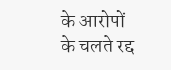के आरोपों के चलते रद्द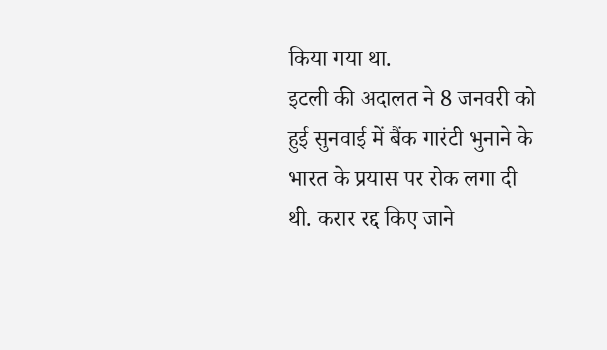किया गया था.
इटली की अदालत ने 8 जनवरी को हुई सुनवाई में बैंक गारंटी भुनाने के भारत के प्रयास पर रोक लगा दी थी. करार रद्द किए जाने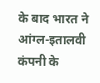के बाद भारत ने आंग्ल-इतालवी कंपनी के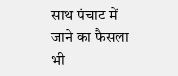साथ पंचाट में जाने का फैसला भी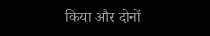किया और दोनों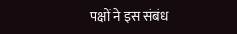पक्षों ने इस संबंध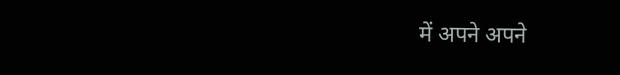में अपने अपने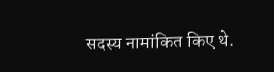सदस्य नामांकित किए थे.